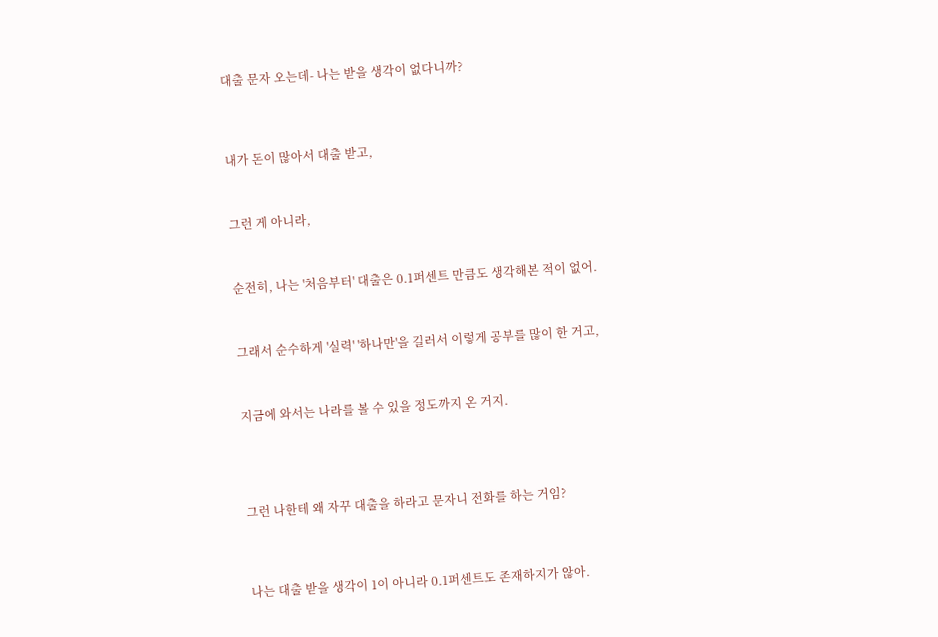대출 문자 오는데- 나는 받을 생각이 없다니까?




내가 돈이 많아서 대출 받고,



그런 게 아니라,



순전히, 나는 '처음부터' 대출은 0.1퍼센트 만큼도 생각해본 적이 없어.



그래서 순수하게 '실력' '하나만'을 길러서 이렇게 공부를 많이 한 거고,



지금에 와서는 나라를 볼 수 있을 정도까지 온 거지.





그런 나한테 왜 자꾸 대출을 하라고 문자니 전화를 하는 거임?




나는 대출 받을 생각이 1이 아니라 0.1퍼센트도 존재하지가 않아.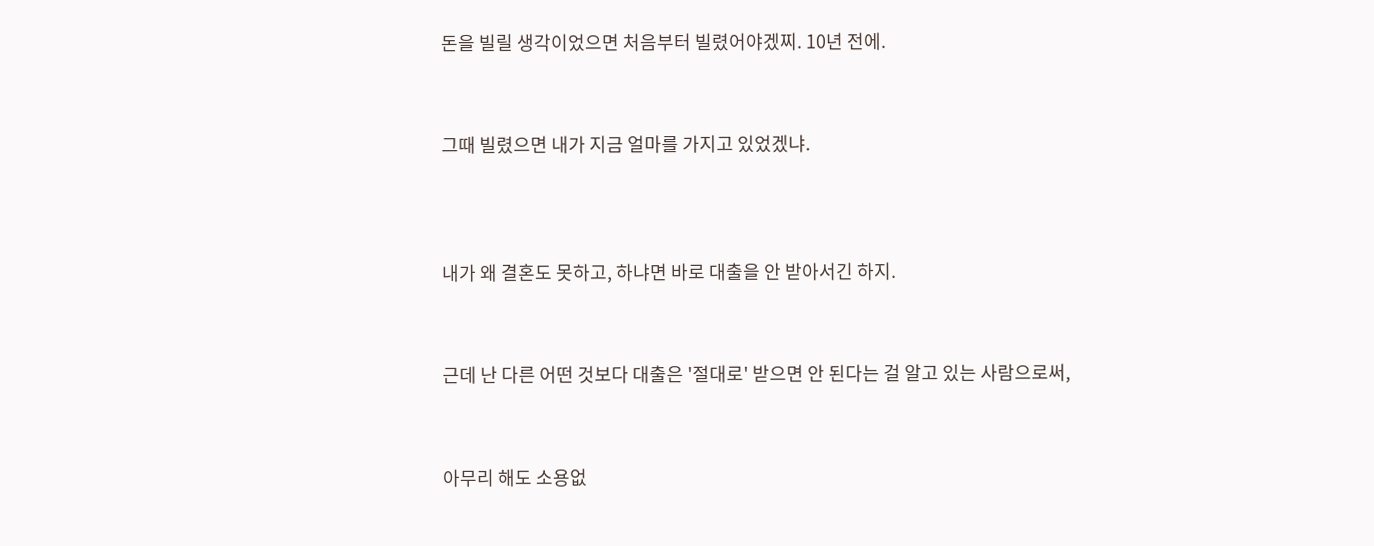돈을 빌릴 생각이었으면 처음부터 빌렸어야겠찌. 10년 전에.



그때 빌렸으면 내가 지금 얼마를 가지고 있었겠냐.




내가 왜 결혼도 못하고, 하냐면 바로 대출을 안 받아서긴 하지.



근데 난 다른 어떤 것보다 대출은 '절대로' 받으면 안 된다는 걸 알고 있는 사람으로써,



아무리 해도 소용없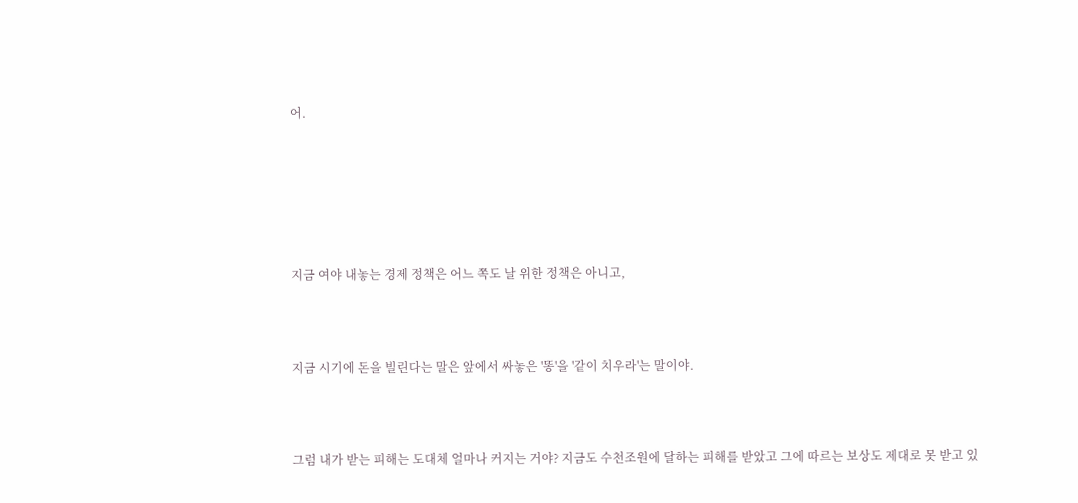어.






지금 여야 내놓는 경제 정책은 어느 쪽도 날 위한 정책은 아니고,



지금 시기에 돈을 빌린다는 말은 앞에서 싸놓은 '똥'을 '같이 치우라'는 말이야.



그럼 내가 받는 피해는 도대체 얼마나 커지는 거야? 지금도 수천조원에 달하는 피해를 받았고 그에 따르는 보상도 제대로 못 받고 있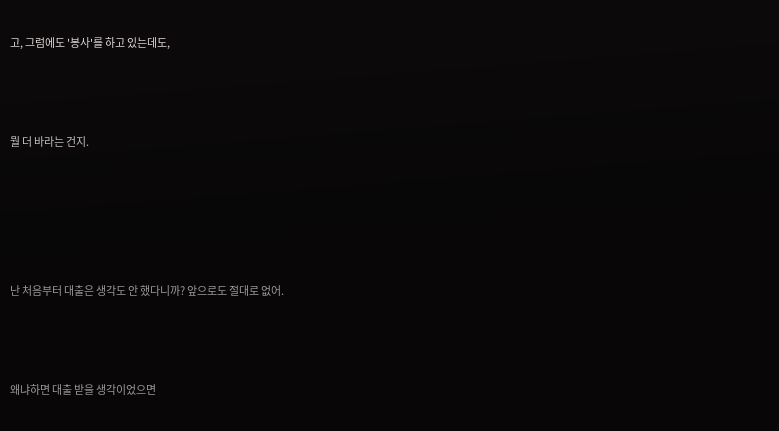고, 그럼에도 '봉사'를 하고 있는데도,



뭘 더 바라는 건지.





난 처음부터 대출은 생각도 안 했다니까? 앞으로도 절대로 없어.



왜냐하면 대출 받을 생각이었으면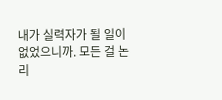내가 실력자가 될 일이 없었으니까. 모든 걸 논리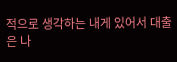적으로 생각하는 내게 있어서 대출은 나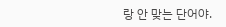랑 안 맞는 단어야.